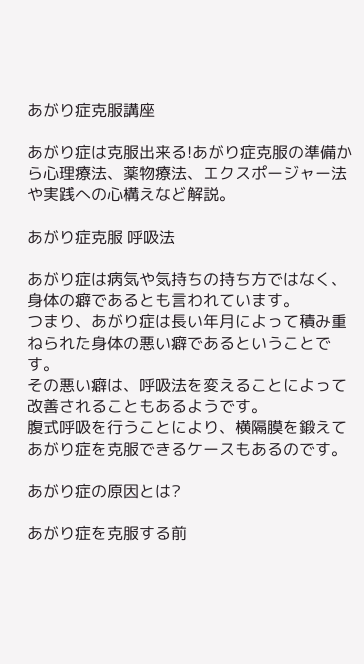あがり症克服講座

あがり症は克服出来る!あがり症克服の準備から心理療法、薬物療法、エクスポージャー法や実践への心構えなど解説。

あがり症克服 呼吸法

あがり症は病気や気持ちの持ち方ではなく、身体の癖であるとも言われています。
つまり、あがり症は長い年月によって積み重ねられた身体の悪い癖であるということです。
その悪い癖は、呼吸法を変えることによって改善されることもあるようです。
腹式呼吸を行うことにより、横隔膜を鍛えてあがり症を克服できるケースもあるのです。

あがり症の原因とは?

あがり症を克服する前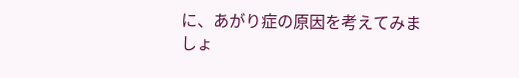に、あがり症の原因を考えてみましょ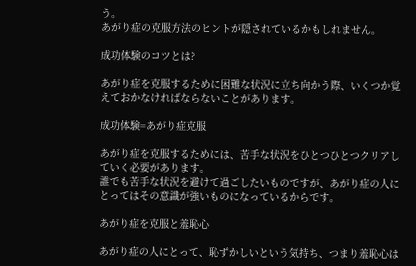う。
あがり症の克服方法のヒントが隠されているかもしれません。

成功体験のコツとは?

あがり症を克服するために困難な状況に立ち向かう際、いくつか覚えておかなければならないことがあります。

成功体験=あがり症克服

あがり症を克服するためには、苦手な状況をひとつひとつクリアしていく必要があります。
誰でも苦手な状況を避けて過ごしたいものですが、あがり症の人にとってはその意識が強いものになっているからです。

あがり症を克服と羞恥心

あがり症の人にとって、恥ずかしいという気持ち、つまり羞恥心は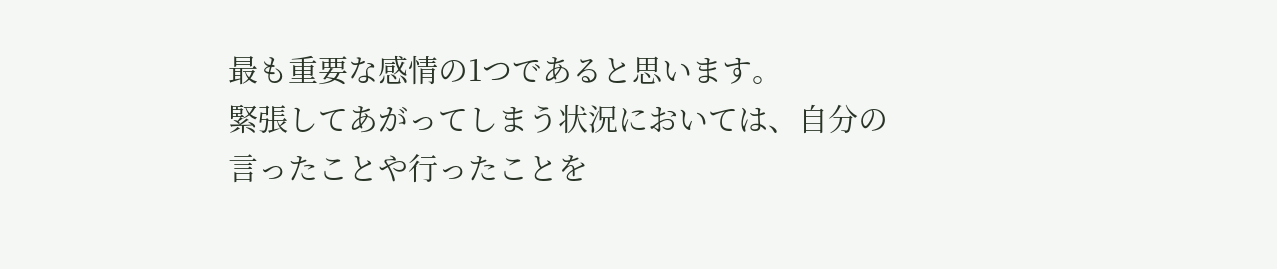最も重要な感情の1つであると思います。
緊張してあがってしまう状況においては、自分の言ったことや行ったことを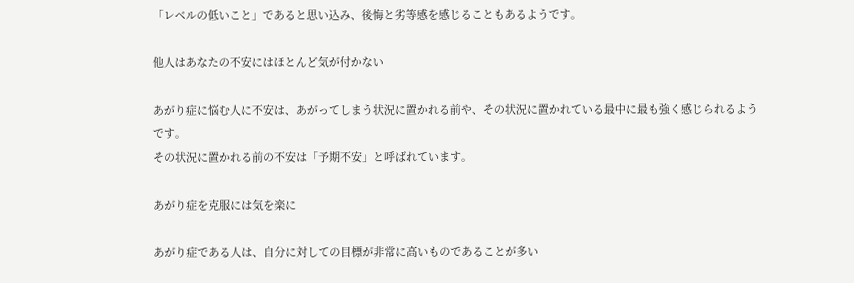「レベルの低いこと」であると思い込み、後悔と劣等感を感じることもあるようです。

他人はあなたの不安にはほとんど気が付かない

あがり症に悩む人に不安は、あがってしまう状況に置かれる前や、その状況に置かれている最中に最も強く感じられるようです。
その状況に置かれる前の不安は「予期不安」と呼ばれています。

あがり症を克服には気を楽に

あがり症である人は、自分に対しての目標が非常に高いものであることが多い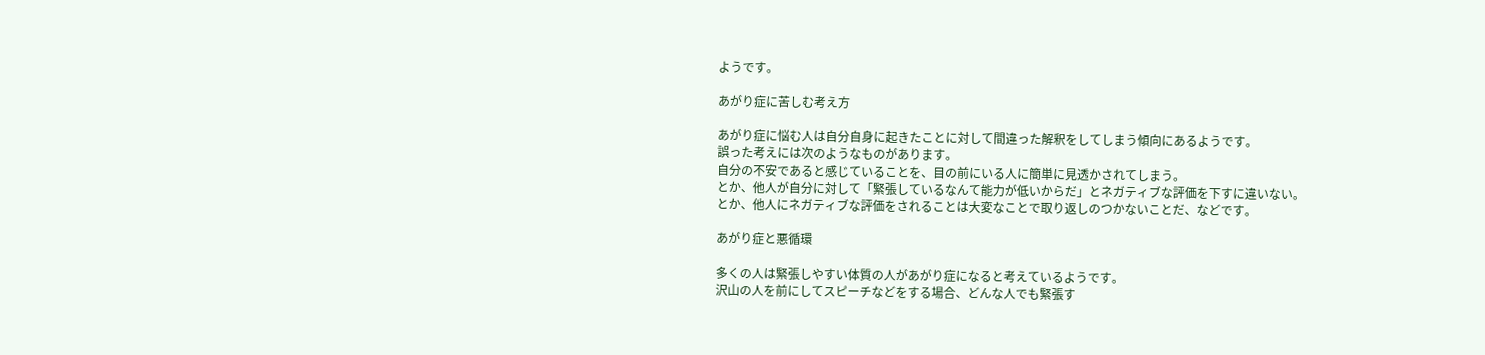ようです。

あがり症に苦しむ考え方

あがり症に悩む人は自分自身に起きたことに対して間違った解釈をしてしまう傾向にあるようです。
誤った考えには次のようなものがあります。
自分の不安であると感じていることを、目の前にいる人に簡単に見透かされてしまう。
とか、他人が自分に対して「緊張しているなんて能力が低いからだ」とネガティブな評価を下すに違いない。
とか、他人にネガティブな評価をされることは大変なことで取り返しのつかないことだ、などです。

あがり症と悪循環

多くの人は緊張しやすい体質の人があがり症になると考えているようです。
沢山の人を前にしてスピーチなどをする場合、どんな人でも緊張す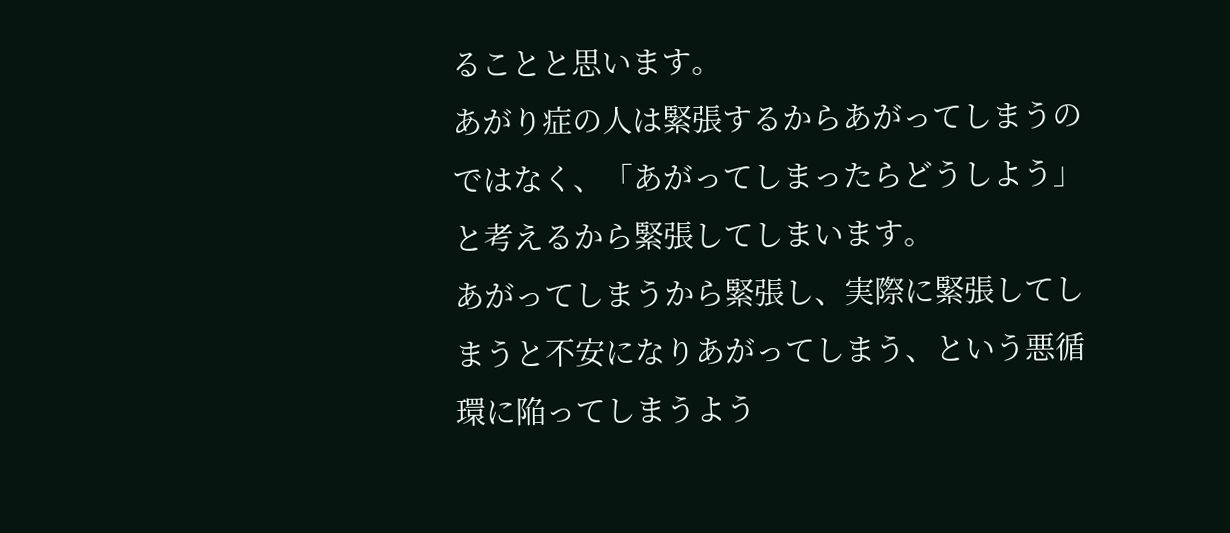ることと思います。
あがり症の人は緊張するからあがってしまうのではなく、「あがってしまったらどうしよう」と考えるから緊張してしまいます。
あがってしまうから緊張し、実際に緊張してしまうと不安になりあがってしまう、という悪循環に陥ってしまうよう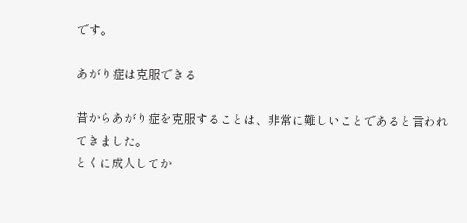です。

あがり症は克服できる

昔からあがり症を克服することは、非常に難しいことであると言われてきました。
とくに成人してか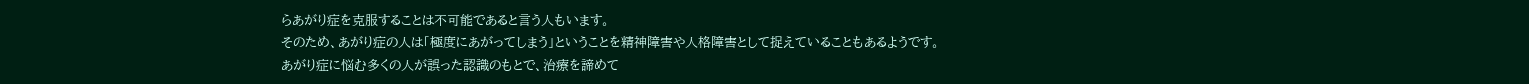らあがり症を克服することは不可能であると言う人もいます。
そのため、あがり症の人は「極度にあがってしまう」ということを精神障害や人格障害として捉えていることもあるようです。
あがり症に悩む多くの人が誤った認識のもとで、治療を諦めて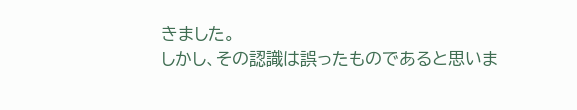きました。
しかし、その認識は誤ったものであると思いま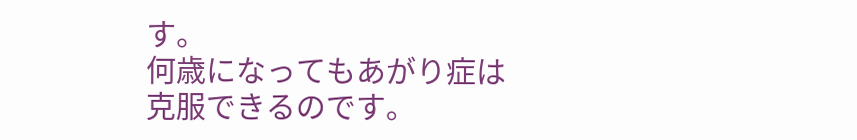す。
何歳になってもあがり症は克服できるのです。